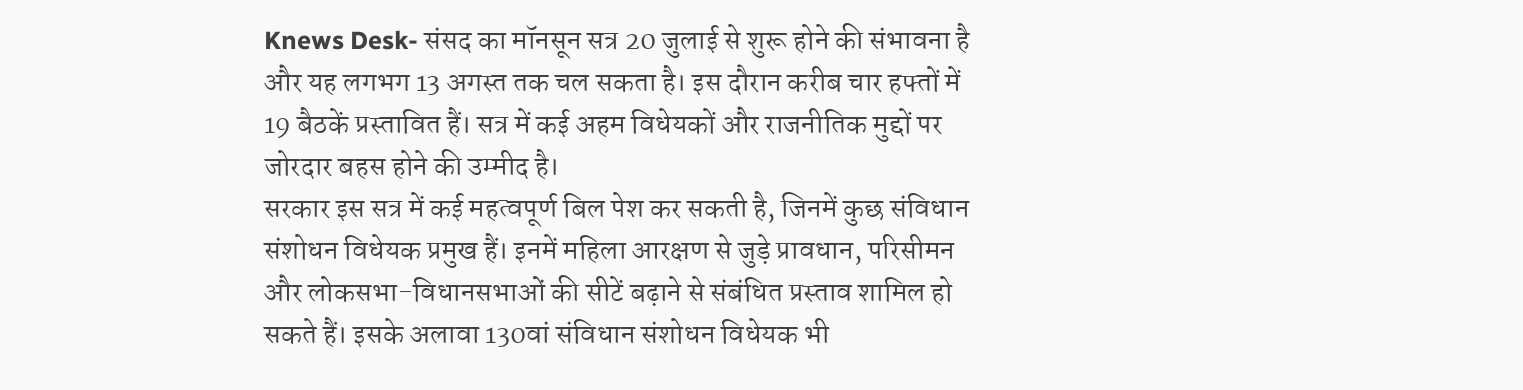Knews Desk- संसद का मॉनसून सत्र 20 जुलाई से शुरू होने की संभावना है और यह लगभग 13 अगस्त तक चल सकता है। इस दौरान करीब चार हफ्तों में 19 बैठकें प्रस्तावित हैं। सत्र में कई अहम विधेयकों और राजनीतिक मुद्दों पर जोरदार बहस होने की उम्मीद है।
सरकार इस सत्र में कई महत्वपूर्ण बिल पेश कर सकती है, जिनमें कुछ संविधान संशोधन विधेयक प्रमुख हैं। इनमें महिला आरक्षण से जुड़े प्रावधान, परिसीमन और लोकसभा-विधानसभाओं की सीटें बढ़ाने से संबंधित प्रस्ताव शामिल हो सकते हैं। इसके अलावा 130वां संविधान संशोधन विधेयक भी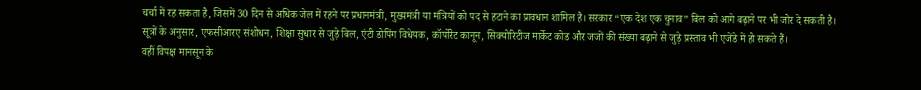चर्चा में रह सकता है, जिसमें 30 दिन से अधिक जेल में रहने पर प्रधानमंत्री, मुख्यमंत्री या मंत्रियों को पद से हटाने का प्रावधान शामिल है। सरकार “एक देश एक चुनाव” बिल को आगे बढ़ाने पर भी जोर दे सकती है।
सूत्रों के अनुसार, एफसीआरए संशोधन, शिक्षा सुधार से जुड़े बिल, एंटी डोपिंग विधेयक, कॉर्पोरेट कानून, सिक्योरिटीज मार्केट कोड और जजों की संख्या बढ़ाने से जुड़े प्रस्ताव भी एजेंडे में हो सकते हैं।
वहीं विपक्ष मानसून के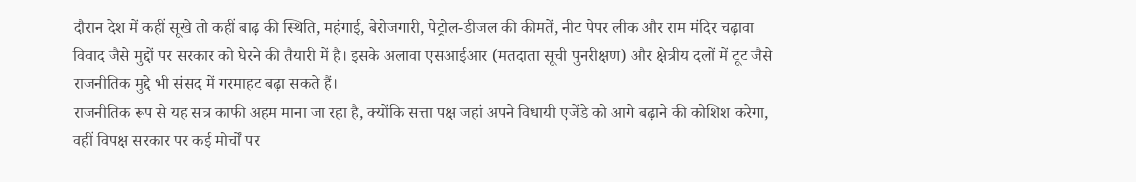दौरान देश में कहीं सूखे तो कहीं बाढ़ की स्थिति, महंगाई, बेरोजगारी, पेट्रोल-डीजल की कीमतें, नीट पेपर लीक और राम मंदिर चढ़ावा विवाद जैसे मुद्दों पर सरकार को घेरने की तैयारी में है। इसके अलावा एसआईआर (मतदाता सूची पुनरीक्षण) और क्षेत्रीय दलों में टूट जैसे राजनीतिक मुद्दे भी संसद में गरमाहट बढ़ा सकते हैं।
राजनीतिक रूप से यह सत्र काफी अहम माना जा रहा है, क्योंकि सत्ता पक्ष जहां अपने विधायी एजेंडे को आगे बढ़ाने की कोशिश करेगा, वहीं विपक्ष सरकार पर कई मोर्चों पर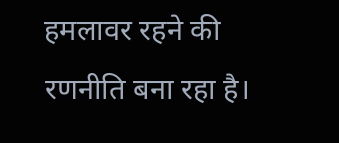हमलावर रहने की रणनीति बना रहा है।